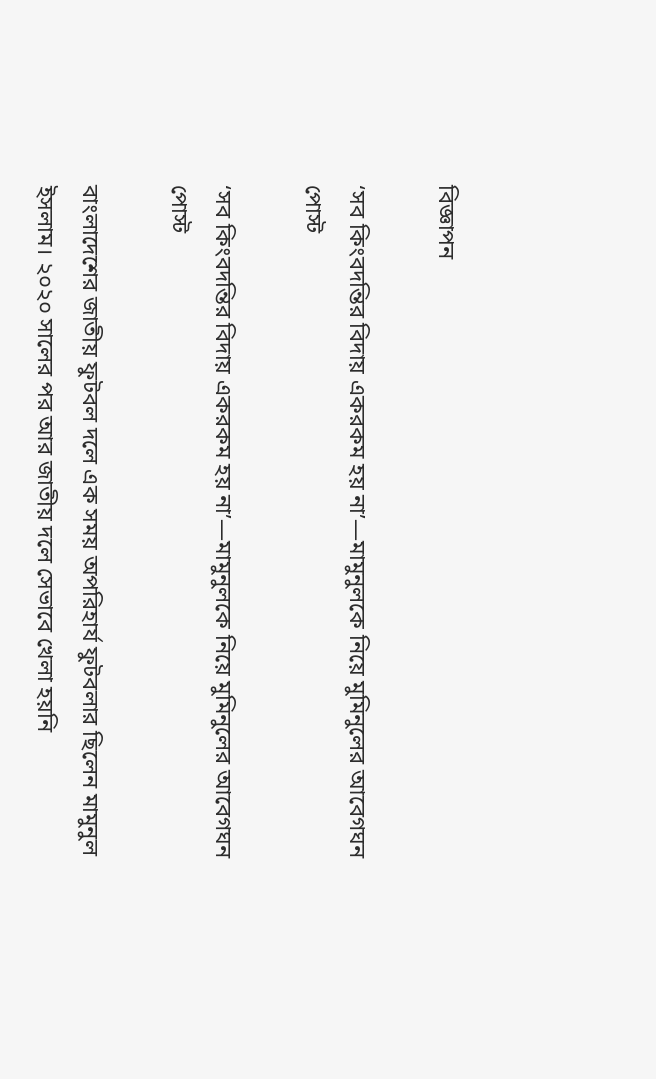বিজ্ঞাপন

‘সব কিংবদন্তির বিদায় একরকম হয় না’—মামুনুলকে নিয়ে মুমিনুলের আবেগঘন পোস্ট

‘সব কিংবদন্তির বিদায় একরকম হয় না’—মামুনুলকে নিয়ে মুমিনুলের আবেগঘন পোস্ট

বাংলাদেশের জাতীয় ফুটবল দলে এক সময় অপরিহার্য ফুটবলার ছিলেন মামুনুল ইসলাম। ২০২০ সালের পর আর জাতীয় দলে সেভাবে খেলা হয়নি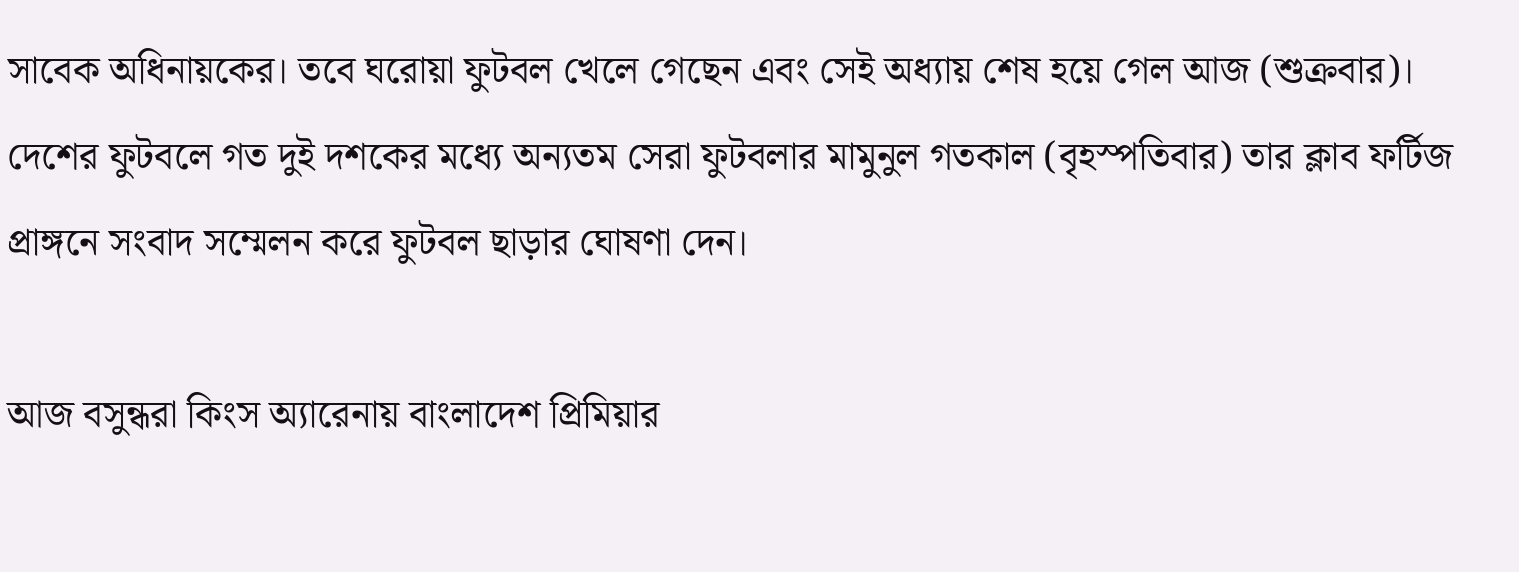সাবেক অধিনায়কের। তবে ঘরোয়া ফুটবল খেলে গেছেন এবং সেই অধ্যায় শেষ হয়ে গেল আজ (শুক্রবার)। দেশের ফুটবলে গত দুই দশকের মধ্যে অন্যতম সেরা ফুটবলার মামুনুল গতকাল (বৃহস্পতিবার) তার ক্লাব ফর্টিজ প্রাঙ্গনে সংবাদ সম্মেলন করে ফুটবল ছাড়ার ঘোষণা দেন।

আজ বসুন্ধরা কিংস অ্যারেনায় বাংলাদেশ প্রিমিয়ার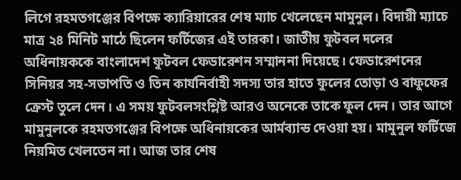লিগে রহমতগঞ্জের বিপক্ষে ক্যারিয়ারের শেষ ম্যাচ খেলেছেন মামুনুল। বিদায়ী ম্যাচে মাত্র ২৪ মিনিট মাঠে ছিলেন ফর্টিজের এই তারকা। জাতীয় ফুটবল দলের অধিনায়ককে বাংলাদেশ ফুটবল ফেডারেশন সম্মাননা দিয়েছে। ফেডারেশনের সিনিয়র সহ-সভাপতি ও তিন কার্যনির্বাহী সদস্য তার হাতে ফুলের তোড়া ও বাফুফের ক্রেস্ট তুলে দেন। এ সময় ফুটবলসংশ্লিষ্ট আরও অনেকে তাকে ফুল দেন। তার আগে মামুনুলকে রহমতগঞ্জের বিপক্ষে অধিনায়কের আর্মব্যান্ড দেওয়া হয়। মামুনুল ফর্টিজে নিয়মিত খেলতেন না। আজ তার শেষ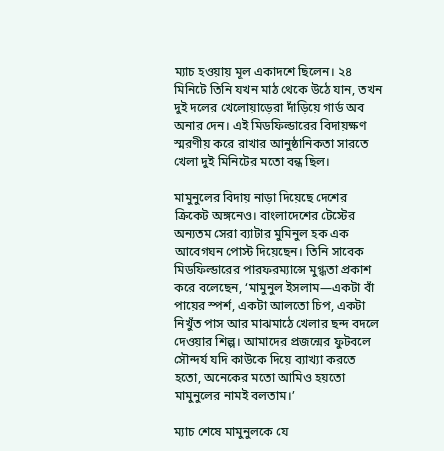ম্যাচ হওয়ায় মূল একাদশে ছিলেন। ২৪ মিনিটে তিনি যখন মাঠ থেকে উঠে যান, তখন দুই দলের খেলোয়াড়েরা দাঁড়িয়ে গার্ড অব অনার দেন। এই মিডফিল্ডারের বিদায়ক্ষণ স্মরণীয় করে রাখার আনুষ্ঠানিকতা সারতে খেলা দুই মিনিটের মতো বন্ধ ছিল।

মামুনুলের বিদায় নাড়া দিয়েছে দেশের ক্রিকেট অঙ্গনেও। বাংলাদেশের টেস্টের অন্যতম সেরা ব্যাটার মুমিনুল হক এক আবেগঘন পোস্ট দিয়েছেন। তিনি সাবেক মিডফিল্ডারের পারফরম্যান্সে মুগ্ধতা প্রকাশ করে বলেছেন, ‘মামুনুল ইসলাম—একটা বাঁ পায়ের স্পর্শ, একটা আলতো চিপ, একটা নিখুঁত পাস আর মাঝমাঠে খেলার ছন্দ বদলে দেওয়ার শিল্প। আমাদের প্রজন্মের ফুটবলে সৌন্দর্য যদি কাউকে দিয়ে ব্যাখ্যা করতে হতো, অনেকের মতো আমিও হয়তো মামুনুলের নামই বলতাম।’

ম্যাচ শেষে মামুনুলকে যে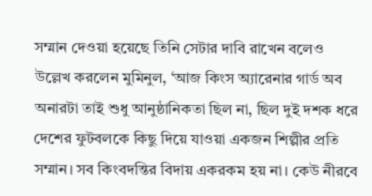সম্মান দেওয়া হয়েছে তিনি সেটার দাবি রাখেন বলেও উল্লেখ করলেন মুমিনুল, ‘আজ কিংস অ্যারেনার গার্ড অব অনারটা তাই শুধু আনুষ্ঠানিকতা ছিল না, ছিল দুই দশক ধরে দেশের ফুটবলকে কিছু দিয়ে যাওয়া একজন শিল্পীর প্রতি সম্মান। সব কিংবদন্তির বিদায় একরকম হয় না। কেউ নীরবে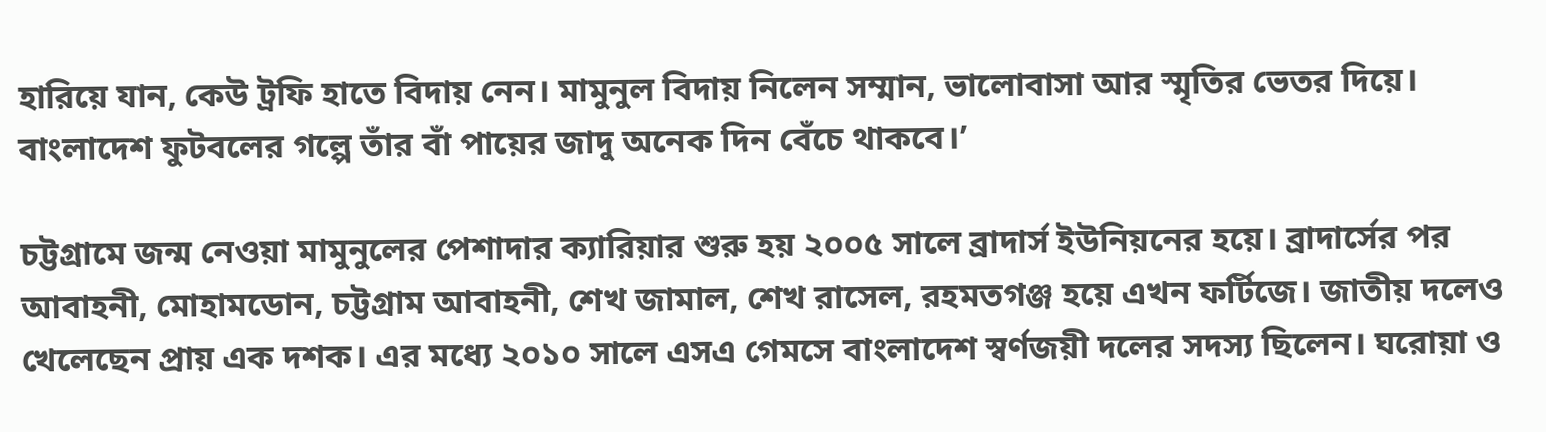হারিয়ে যান, কেউ ট্রফি হাতে বিদায় নেন। মামুনুল বিদায় নিলেন সম্মান, ভালোবাসা আর স্মৃতির ভেতর দিয়ে। বাংলাদেশ ফুটবলের গল্পে তাঁর বাঁ পায়ের জাদু অনেক দিন বেঁচে থাকবে।’

চট্টগ্রামে জন্ম নেওয়া মামুনুলের পেশাদার ক্যারিয়ার শুরু হয় ২০০৫ সালে ব্রাদার্স ইউনিয়নের হয়ে। ব্রাদার্সের পর আবাহনী, মোহামডোন, চট্টগ্রাম আবাহনী, শেখ জামাল, শেখ রাসেল, রহমতগঞ্জ হয়ে এখন ফর্টিজে। জাতীয় দলেও খেলেছেন প্রায় এক দশক। এর মধ্যে ২০১০ সালে এসএ গেমসে বাংলাদেশ স্বর্ণজয়ী দলের সদস্য ছিলেন। ঘরোয়া ও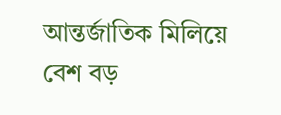আন্তর্জাতিক মিলিয়ে বেশ বড়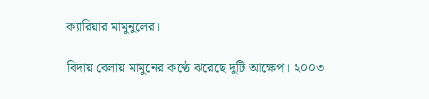ক্যারিয়ার মামুনুলের।

বিদায় বেলায় মামুনের কণ্ঠে ঝরেছে দুটি আক্ষেপ। ২০০৩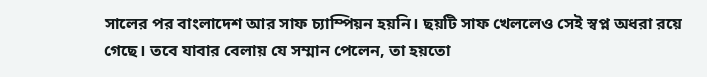সালের পর বাংলাদেশ আর সাফ চ্যাম্পিয়ন হয়নি। ছয়টি সাফ খেললেও সেই স্বপ্ন অধরা রয়ে গেছে। তবে যাবার বেলায় যে সম্মান পেলেন, তা হয়তো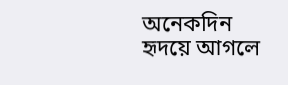অনেকদিন হৃদয়ে আগলে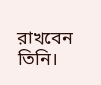রাখবেন তিনি।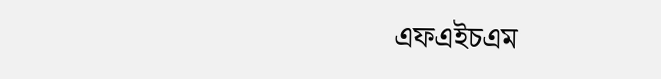এফএইচএম